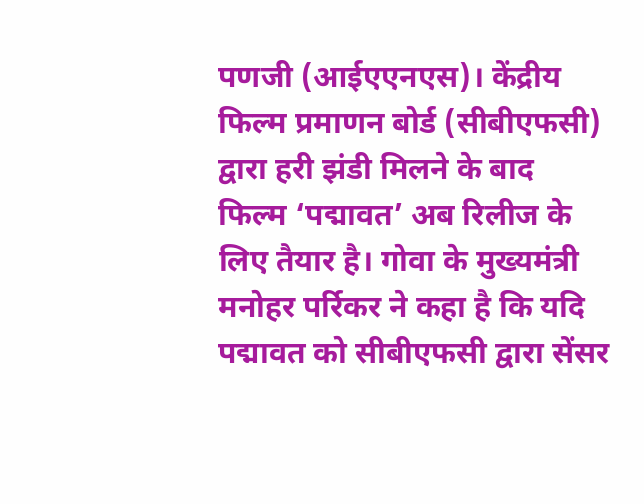पणजी (आईएएनएस)। केंद्रीय फिल्म प्रमाणन बोर्ड (सीबीएफसी) द्वारा हरी झंडी मिलने के बाद फिल्म ‘पद्मावत’ अब रिलीज के लिए तैयार है। गोवा के मुख्यमंत्री मनोहर पर्रिकर ने कहा है कि यदि पद्मावत को सीबीएफसी द्वारा सेंसर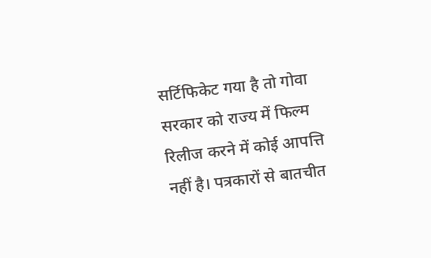सर्टिफिकेट गया है तो गोवा सरकार को राज्य में फिल्म रिलीज करने में कोई आपत्ति नहीं है। पत्रकारों से बातचीत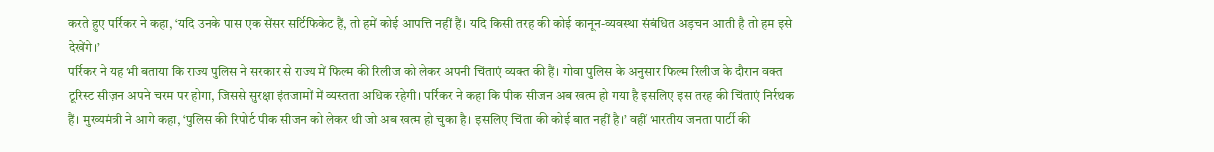करते हुए पर्रिकर ने कहा, ‘यदि उनके पास एक सेंसर सर्टिफिकेट हैं, तो हमें कोई आपत्ति नहीं हैं। यदि किसी तरह की कोई कानून-व्यवस्था संबंधित अड़चन आती है तो हम इसे देखेंगे।’
पर्रिकर ने यह भी बताया कि राज्य पुलिस ने सरकार से राज्य में फिल्म की रिलीज को लेकर अपनी चिंताएं व्यक्त की हैं। गोवा पुलिस के अनुसार फिल्म रिलीज के दौरान वक्त टूरिस्ट सीज़न अपने चरम पर होगा, जिससे सुरक्षा इंतजामों में व्यस्तता अधिक रहेगी। पर्रिकर ने कहा कि पीक सीजन अब खत्म हो गया है इसलिए इस तरह की चिंताएं निर्रथक हैं। मुख्यमंत्री ने आगे कहा, ‘पुलिस की रिपोर्ट पीक सीजन को लेकर थी जो अब खत्म हो चुका है। इसलिए चिंता की कोई बात नहीं है।’ वहीं भारतीय जनता पार्टी की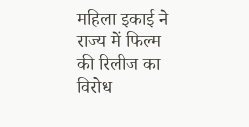महिला इकाई ने राज्य में फिल्म की रिलीज का विरोध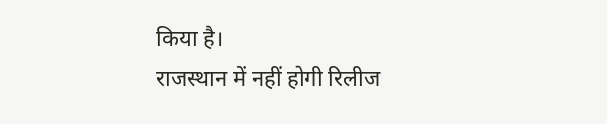किया है।
राजस्थान में नहीं होगी रिलीज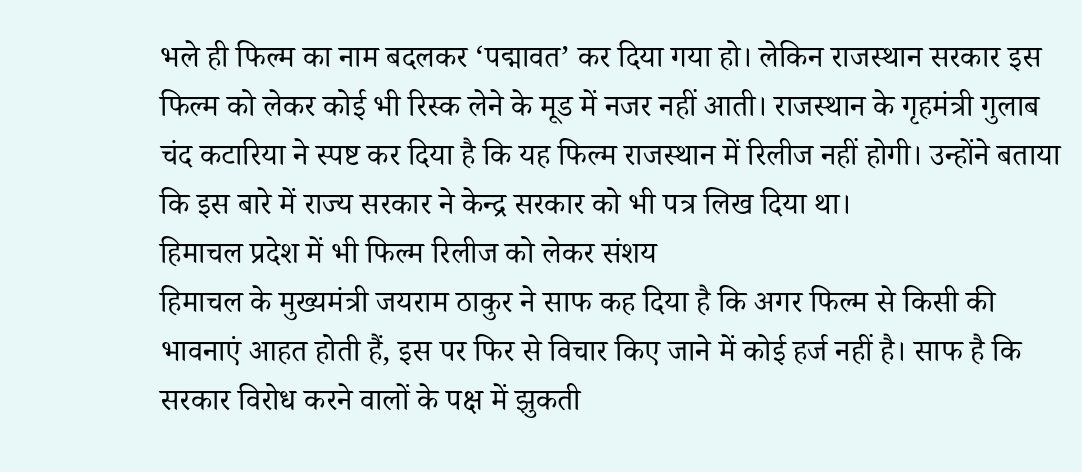भले ही फिल्म का नाम बदलकर ‘पद्मावत’ कर दिया गया हो। लेकिन राजस्थान सरकार इस फिल्म को लेकर कोई भी रिस्क लेने के मूड में नजर नहीं आती। राजस्थान के गृहमंत्री गुलाब चंद कटारिया ने स्पष्ट कर दिया है कि यह फिल्म राजस्थान में रिलीज नहीं होगी। उन्होंने बताया कि इस बारे में राज्य सरकार ने केन्द्र सरकार को भी पत्र लिख दिया था।
हिमाचल प्रदेश में भी फिल्म रिलीज को लेकर संशय
हिमाचल के मुख्यमंत्री जयराम ठाकुर ने साफ कह दिया है कि अगर फिल्म से किसी की भावनाएं आहत होती हैं, इस पर फिर से विचार किए जाने में कोई हर्ज नहीं है। साफ है कि सरकार विरोध करने वालों के पक्ष में झुकती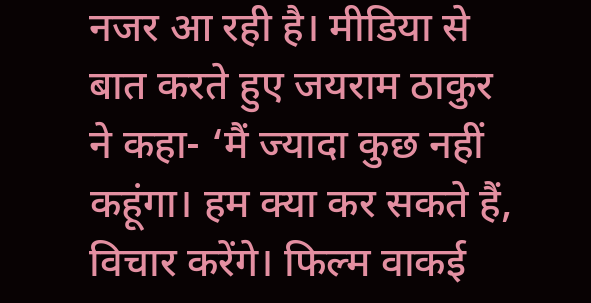नजर आ रही है। मीडिया से बात करते हुए जयराम ठाकुर ने कहा- ‘मैं ज्यादा कुछ नहीं कहूंगा। हम क्या कर सकते हैं, विचार करेंगे। फिल्म वाकई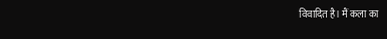विवादित है। मैं कला का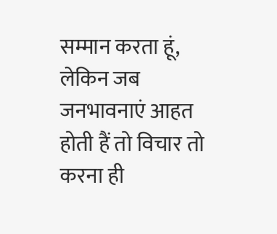सम्मान करता हूं, लेकिन जब जनभावनाएं आहत होती हैं तो विचार तो करना ही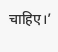चाहिए।’